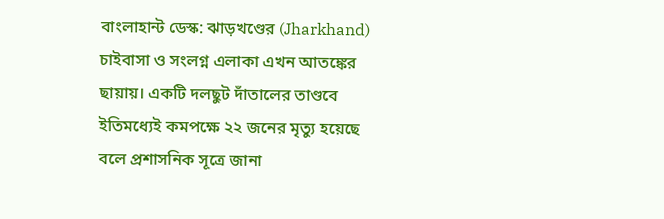বাংলাহান্ট ডেস্ক: ঝাড়খণ্ডের (Jharkhand) চাইবাসা ও সংলগ্ন এলাকা এখন আতঙ্কের ছায়ায়। একটি দলছুট দাঁতালের তাণ্ডবে ইতিমধ্যেই কমপক্ষে ২২ জনের মৃত্যু হয়েছে বলে প্রশাসনিক সূত্রে জানা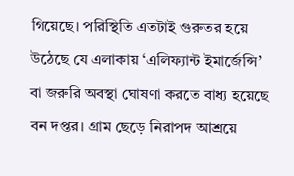গিয়েছে। পরিস্থিতি এতটাই গুরুতর হয়ে উঠেছে যে এলাকায় ‘এলিফ্যান্ট ইমার্জেন্সি’ বা জরুরি অবস্থা ঘোষণা করতে বাধ্য হয়েছে বন দপ্তর। গ্রাম ছেড়ে নিরাপদ আশ্রয়ে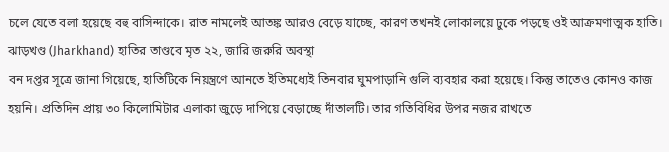চলে যেতে বলা হয়েছে বহু বাসিন্দাকে। রাত নামলেই আতঙ্ক আরও বেড়ে যাচ্ছে, কারণ তখনই লোকালয়ে ঢুকে পড়ছে ওই আক্রমণাত্মক হাতি।
ঝাড়খণ্ড (Jharkhand) হাতির তাণ্ডবে মৃত ২২, জারি জরুরি অবস্থা
বন দপ্তর সূত্রে জানা গিয়েছে, হাতিটিকে নিয়ন্ত্রণে আনতে ইতিমধ্যেই তিনবার ঘুমপাড়ানি গুলি ব্যবহার করা হয়েছে। কিন্তু তাতেও কোনও কাজ হয়নি। প্রতিদিন প্রায় ৩০ কিলোমিটার এলাকা জুড়ে দাপিয়ে বেড়াচ্ছে দাঁতালটি। তার গতিবিধির উপর নজর রাখতে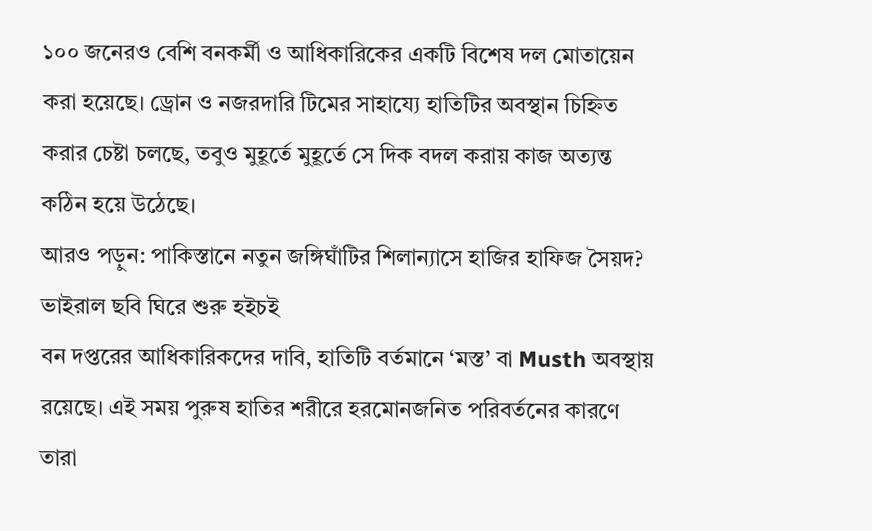১০০ জনেরও বেশি বনকর্মী ও আধিকারিকের একটি বিশেষ দল মোতায়েন করা হয়েছে। ড্রোন ও নজরদারি টিমের সাহায্যে হাতিটির অবস্থান চিহ্নিত করার চেষ্টা চলছে, তবুও মুহূর্তে মুহূর্তে সে দিক বদল করায় কাজ অত্যন্ত কঠিন হয়ে উঠেছে।
আরও পড়ুন: পাকিস্তানে নতুন জঙ্গিঘাঁটির শিলান্যাসে হাজির হাফিজ সৈয়দ? ভাইরাল ছবি ঘিরে শুরু হইচই
বন দপ্তরের আধিকারিকদের দাবি, হাতিটি বর্তমানে ‘মস্ত’ বা Musth অবস্থায় রয়েছে। এই সময় পুরুষ হাতির শরীরে হরমোনজনিত পরিবর্তনের কারণে তারা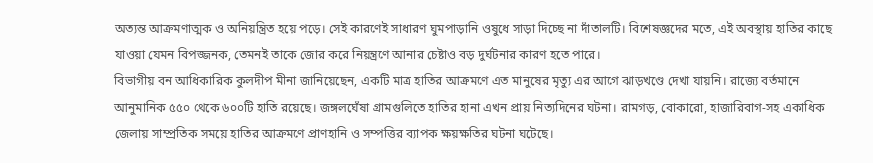অত্যন্ত আক্রমণাত্মক ও অনিয়ন্ত্রিত হয়ে পড়ে। সেই কারণেই সাধারণ ঘুমপাড়ানি ওষুধে সাড়া দিচ্ছে না দাঁতালটি। বিশেষজ্ঞদের মতে, এই অবস্থায় হাতির কাছে যাওয়া যেমন বিপজ্জনক, তেমনই তাকে জোর করে নিয়ন্ত্রণে আনার চেষ্টাও বড় দুর্ঘটনার কারণ হতে পারে।
বিভাগীয় বন আধিকারিক কুলদীপ মীনা জানিয়েছেন, একটি মাত্র হাতির আক্রমণে এত মানুষের মৃত্যু এর আগে ঝাড়খণ্ডে দেখা যায়নি। রাজ্যে বর্তমানে আনুমানিক ৫৫০ থেকে ৬০০টি হাতি রয়েছে। জঙ্গলঘেঁষা গ্রামগুলিতে হাতির হানা এখন প্রায় নিত্যদিনের ঘটনা। রামগড়, বোকারো, হাজারিবাগ-সহ একাধিক জেলায় সাম্প্রতিক সময়ে হাতির আক্রমণে প্রাণহানি ও সম্পত্তির ব্যাপক ক্ষয়ক্ষতির ঘটনা ঘটেছে।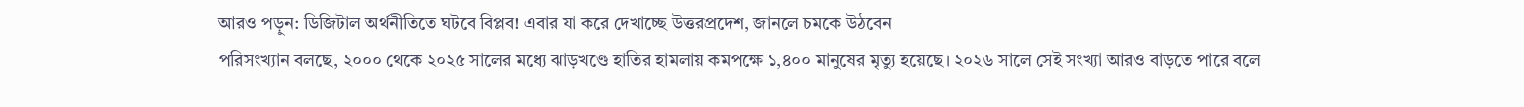আরও পড়ুন: ডিজিটাল অর্থনীতিতে ঘটবে বিপ্লব! এবার যা করে দেখাচ্ছে উত্তরপ্রদেশ, জানলে চমকে উঠবেন
পরিসংখ্যান বলছে, ২০০০ থেকে ২০২৫ সালের মধ্যে ঝাড়খণ্ডে হাতির হামলায় কমপক্ষে ১,৪০০ মানুষের মৃত্যু হয়েছে। ২০২৬ সালে সেই সংখ্যা আরও বাড়তে পারে বলে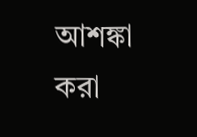আশঙ্কা করা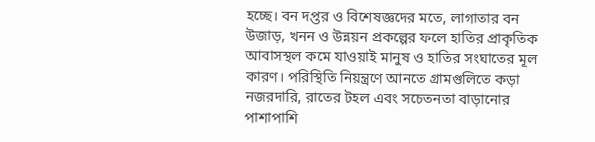হচ্ছে। বন দপ্তর ও বিশেষজ্ঞদের মতে, লাগাতার বন উজাড়, খনন ও উন্নয়ন প্রকল্পের ফলে হাতির প্রাকৃতিক আবাসস্থল কমে যাওয়াই মানুষ ও হাতির সংঘাতের মূল কারণ। পরিস্থিতি নিয়ন্ত্রণে আনতে গ্রামগুলিতে কড়া নজরদারি, রাতের টহল এবং সচেতনতা বাড়ানোর পাশাপাশি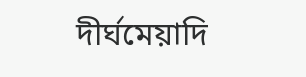দীর্ঘমেয়াদি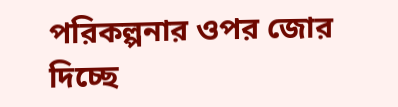পরিকল্পনার ওপর জোর দিচ্ছে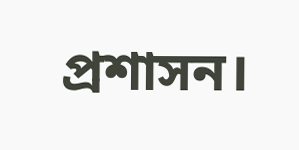প্রশাসন।